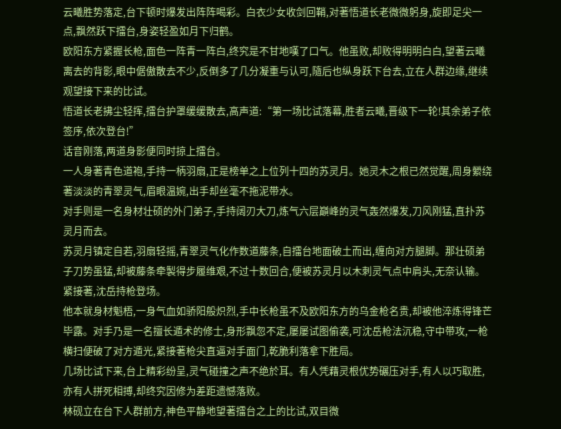云曦胜势落定,台下顿时爆发出阵阵喝彩。白衣少女收剑回鞘,对著悟道长老微微躬身,旋即足尖一点,飘然跃下擂台,身姿轻盈如月下归鹤。
欧阳东方紧握长枪,面色一阵青一阵白,终究是不甘地嘆了口气。他虽败,却败得明明白白,望著云曦离去的背影,眼中倨傲散去不少,反倒多了几分凝重与认可,隨后也纵身跃下台去,立在人群边缘,继续观望接下来的比试。
悟道长老拂尘轻挥,擂台护罩缓缓散去,高声道:“第一场比试落幕,胜者云曦,晋级下一轮!其余弟子依签序,依次登台!”
话音刚落,两道身影便同时掠上擂台。
一人身著青色道袍,手持一柄羽扇,正是榜单之上位列十四的苏灵月。她灵木之根已然觉醒,周身縈绕著淡淡的青翠灵气,眉眼温婉,出手却丝毫不拖泥带水。
对手则是一名身材壮硕的外门弟子,手持阔刃大刀,炼气六层巔峰的灵气轰然爆发,刀风刚猛,直扑苏灵月而去。
苏灵月镇定自若,羽扇轻摇,青翠灵气化作数道藤条,自擂台地面破土而出,缠向对方腿脚。那壮硕弟子刀势虽猛,却被藤条牵製得步履维艰,不过十数回合,便被苏灵月以木刺灵气点中肩头,无奈认输。
紧接著,沈岳持枪登场。
他本就身材魁梧,一身气血如骄阳般炽烈,手中长枪虽不及欧阳东方的乌金枪名贵,却被他淬炼得锋芒毕露。对手乃是一名擅长遁术的修士,身形飘忽不定,屡屡试图偷袭,可沈岳枪法沉稳,守中带攻,一枪横扫便破了对方遁光,紧接著枪尖直逼对手面门,乾脆利落拿下胜局。
几场比试下来,台上精彩纷呈,灵气碰撞之声不绝於耳。有人凭藉灵根优势碾压对手,有人以巧取胜,亦有人拼死相搏,却终究因修为差距遗憾落败。
林砚立在台下人群前方,神色平静地望著擂台之上的比试,双目微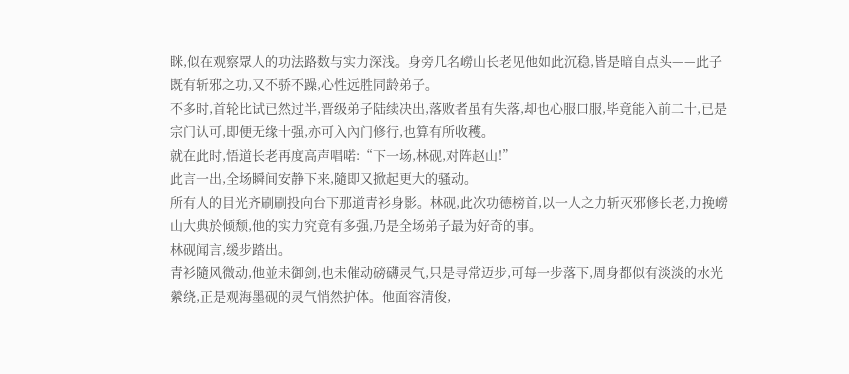眯,似在观察眾人的功法路数与实力深浅。身旁几名嶗山长老见他如此沉稳,皆是暗自点头——此子既有斩邪之功,又不骄不躁,心性远胜同龄弟子。
不多时,首轮比试已然过半,晋级弟子陆续决出,落败者虽有失落,却也心服口服,毕竟能入前二十,已是宗门认可,即便无缘十强,亦可入內门修行,也算有所收穫。
就在此时,悟道长老再度高声唱喏:“下一场,林砚,对阵赵山!”
此言一出,全场瞬间安静下来,隨即又掀起更大的骚动。
所有人的目光齐刷刷投向台下那道青衫身影。林砚,此次功德榜首,以一人之力斩灭邪修长老,力挽嶗山大典於倾颓,他的实力究竟有多强,乃是全场弟子最为好奇的事。
林砚闻言,缓步踏出。
青衫隨风微动,他並未御剑,也未催动磅礴灵气,只是寻常迈步,可每一步落下,周身都似有淡淡的水光縈绕,正是观海墨砚的灵气悄然护体。他面容清俊,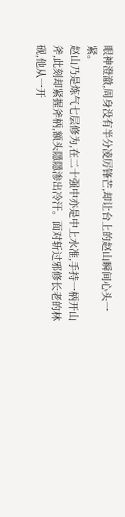眼神澄澈,周身没有半分凌厉锋芒,却让台上的赵山瞬间心头一紧。
赵山乃是炼气七层修为,在二十强中亦是中上水准,手持一柄开山斧,此刻却紧握斧柄,额头隱隱渗出冷汗。面对斩过邪修长老的林砚,他从一开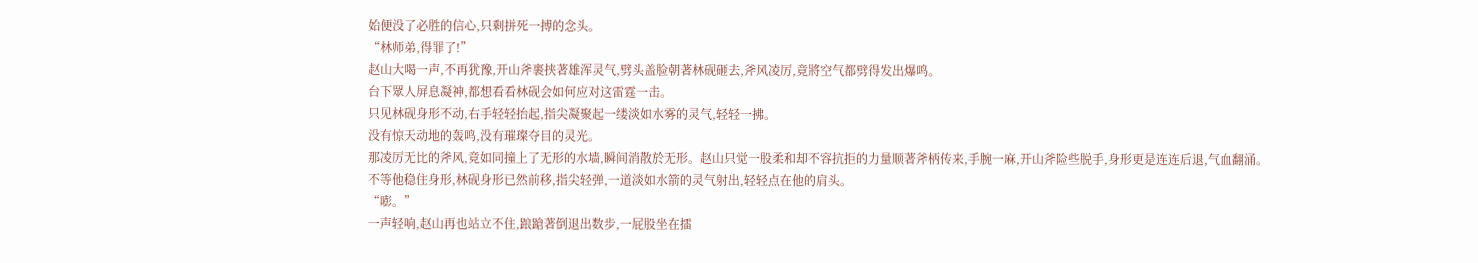始便没了必胜的信心,只剩拼死一搏的念头。
“林师弟,得罪了!”
赵山大喝一声,不再犹豫,开山斧裹挟著雄浑灵气,劈头盖脸朝著林砚砸去,斧风凌厉,竟將空气都劈得发出爆鸣。
台下眾人屏息凝神,都想看看林砚会如何应对这雷霆一击。
只见林砚身形不动,右手轻轻抬起,指尖凝聚起一缕淡如水雾的灵气,轻轻一拂。
没有惊天动地的轰鸣,没有璀璨夺目的灵光。
那凌厉无比的斧风,竟如同撞上了无形的水墙,瞬间消散於无形。赵山只觉一股柔和却不容抗拒的力量顺著斧柄传来,手腕一麻,开山斧险些脱手,身形更是连连后退,气血翻涌。
不等他稳住身形,林砚身形已然前移,指尖轻弹,一道淡如水箭的灵气射出,轻轻点在他的肩头。
“嘭。”
一声轻响,赵山再也站立不住,踉蹌著倒退出数步,一屁股坐在擂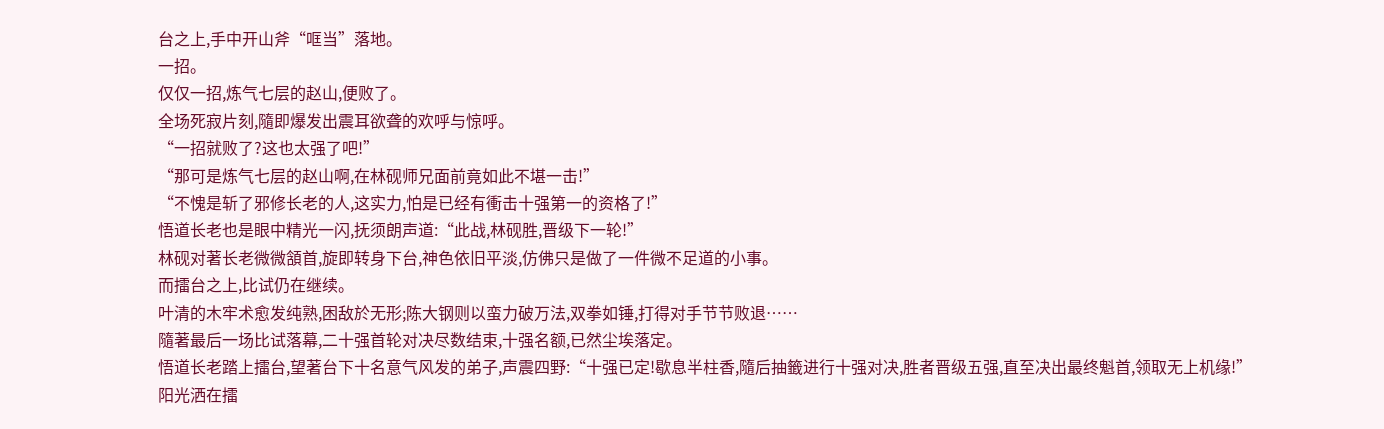台之上,手中开山斧“哐当”落地。
一招。
仅仅一招,炼气七层的赵山,便败了。
全场死寂片刻,隨即爆发出震耳欲聋的欢呼与惊呼。
“一招就败了?这也太强了吧!”
“那可是炼气七层的赵山啊,在林砚师兄面前竟如此不堪一击!”
“不愧是斩了邪修长老的人,这实力,怕是已经有衝击十强第一的资格了!”
悟道长老也是眼中精光一闪,抚须朗声道:“此战,林砚胜,晋级下一轮!”
林砚对著长老微微頷首,旋即转身下台,神色依旧平淡,仿佛只是做了一件微不足道的小事。
而擂台之上,比试仍在继续。
叶清的木牢术愈发纯熟,困敌於无形;陈大钢则以蛮力破万法,双拳如锤,打得对手节节败退……
隨著最后一场比试落幕,二十强首轮对决尽数结束,十强名额,已然尘埃落定。
悟道长老踏上擂台,望著台下十名意气风发的弟子,声震四野:“十强已定!歇息半柱香,隨后抽籤进行十强对决,胜者晋级五强,直至决出最终魁首,领取无上机缘!”
阳光洒在擂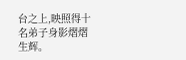台之上,映照得十名弟子身影熠熠生辉。